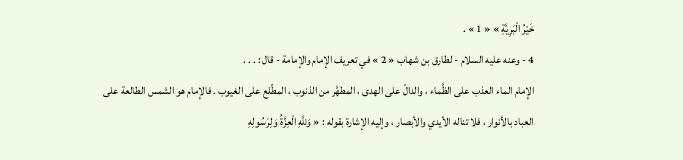خَيْرُ الْبَرِيَّةِ » « 1 » .
4 - وعنه عليه السلام - لطارق بن شهاب « 2 » في تعريف الإمام والإمامة - قال : . . .
الإمام الماء العذب على الظَّماء ، والدالّ على الهدى ، المطهَّر من الذنوب ، المطّلع على الغيوب . فالإمام هو الشمس الطالعة على العباد بالأنوار ، فلا تناله الأيدي والأبصار ، وإليه الإشارة بقوله : « وَللَّهِ الْعِزَّةُ وَلِرَسُولِهِ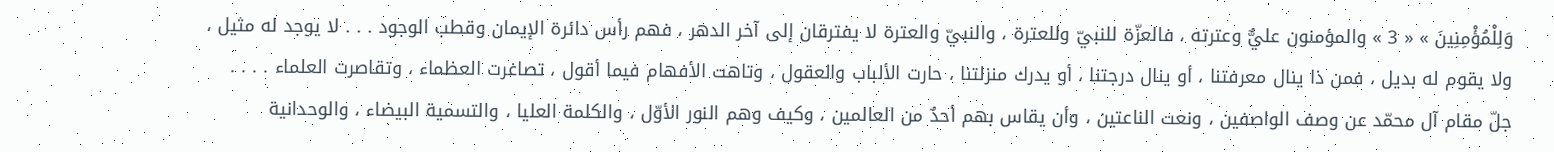وَلِلْمُؤْمِنِينَ » « 3 » والمؤمنون عليٌّ وعترته ، فالعزّة للنبيّ وللعترة ، والنبيّ والعترة لا يفترقان إلى آخر الدهر ، فهم رأس دائرة الإيمان وقطب الوجود . . . لا يوجد له مثيل ، ولا يقوم له بديل ، فمن ذا ينال معرفتنا ، أو ينال درجتنا ، أو يدرك منزلتنا ، حارت الألباب والعقول ، وتاهت الأفهام فيما أقول ، تصاغرت العظماء ، وتقاصرت العلماء . . . .
جلّ مقام آل محمّد عن وصف الواصفين ، ونعت الناعتين ، وأن يقاس بهم أحدٌ من العالمين ، وكيف وهم النور الأوّل ، والكلمة العليا ، والتسمية البيضاء ، والوحدانية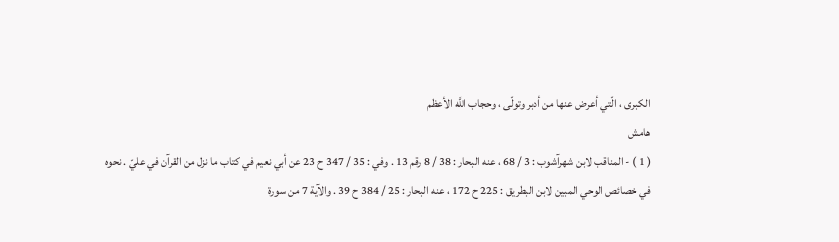الكبرى ، الّتي أعرض عنها من أدبر وتولّى ، وحجاب اللَّه الأعظم
هامش
( 1 ) - المناقب لابن شهرآشوب : 3 / 68 ، عنه البحار : 38 / 8 رقم 13 . وفي : 35 / 347 ح 23 عن أبي نعيم في كتاب ما نزل من القرآن في عليّ . نحوه في خصائص الوحي المبين لابن البطريق : 225 ح 172 ، عنه البحار : 25 / 384 ح 39 . والآية 7 من سورة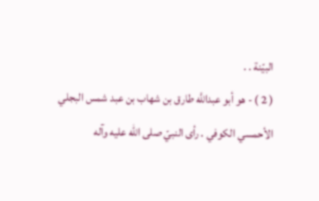البيّنة . .
( 2 ) - هو أبو عبداللَّه طارق بن شهاب بن عبد شمس البجلي الأحمسي الكوفي . رأى النبيّ صلى الله عليه وآله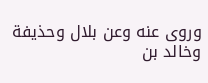وروى عنه وعن بلال وحذيفة وخالد بن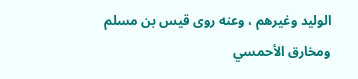الوليد وغيرهم ، وعنه روى قيس بن مسلم ومخارق الأحمسي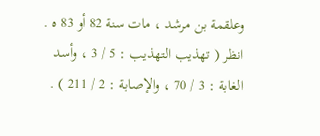وعلقمة بن مرشد ، مات سنة 82 أو 83 ه . انظر ( تهذيب التهذيب : 5 / 3 ، وأسد الغابة : 3 / 70 ، والإصابة : 2 / 211 ) .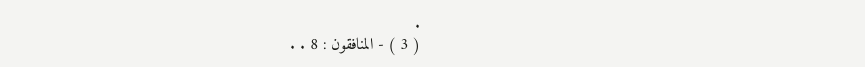.
( 3 ) - المنافقون : 8 . .